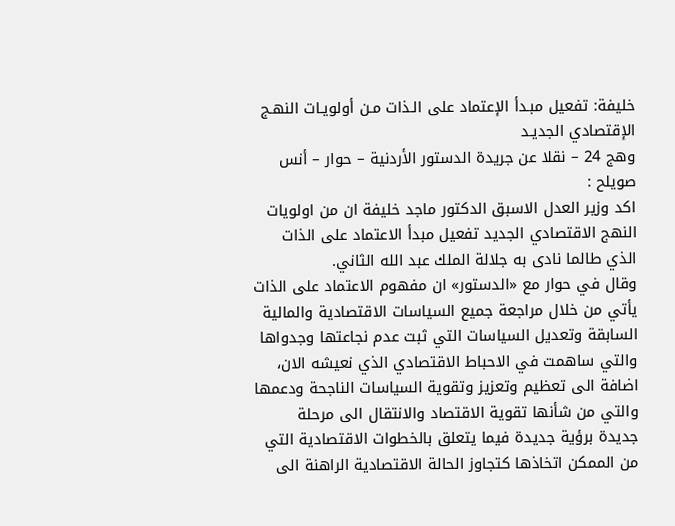خليفة: تفعيل مبـدأ الإعتماد على الـذات مـن أولويـات النهـج الإقتصادي الجديـد
وهج 24 – نقلا عن جريدة الدستور الأردنية – حوار – أنس صويلح :
اكد وزير العدل الاسبق الدكتور ماجد خليفة ان من اولويات النهج الاقتصادي الجديد تفعيل مبدأ الاعتماد على الذات الذي طالما نادى به جلالة الملك عبد الله الثاني.
وقال في حوار مع «الدستور» ان مفهوم الاعتماد على الذات يأتي من خلال مراجعة جميع السياسات الاقتصادية والمالية السابقة وتعديل السياسات التي ثبت عدم نجاعتها وجدواها والتي ساهمت في الاحباط الاقتصادي الذي نعيشه الان، اضافة الى تعظيم وتعزيز وتقوية السياسات الناجحة ودعمها والتي من شأنها تقوية الاقتصاد والانتقال الى مرحلة جديدة برؤية جديدة فيما يتعلق بالخطوات الاقتصادية التي من الممكن اتخاذها كتجاوز الحالة الاقتصادية الراهنة الى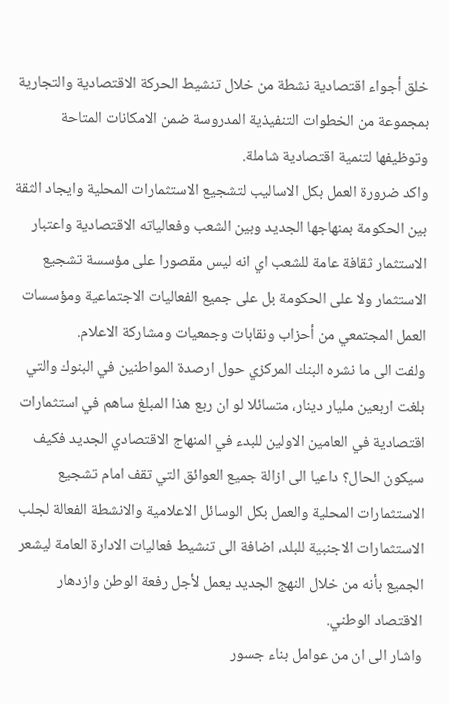خلق أجواء اقتصادية نشطة من خلال تنشيط الحركة الاقتصادية والتجارية بمجموعة من الخطوات التنفيذية المدروسة ضمن الامكانات المتاحة وتوظيفها لتنمية اقتصادية شاملة.
واكد ضرورة العمل بكل الاساليب لتشجيع الاستثمارات المحلية وايجاد الثقة بين الحكومة بمنهاجها الجديد وبين الشعب وفعالياته الاقتصادية واعتبار الاستثمار ثقافة عامة للشعب اي انه ليس مقصورا على مؤسسة تشجيع الاستثمار ولا على الحكومة بل على جميع الفعاليات الاجتماعية ومؤسسات العمل المجتمعي من أحزاب ونقابات وجمعيات ومشاركة الاعلام.
ولفت الى ما نشره البنك المركزي حول ارصدة المواطنين في البنوك والتي بلغت اربعين مليار دينار، متسائلا لو ان ربع هذا المبلغ ساهم في استثمارات اقتصادية في العامين الاولين للبدء في المنهاج الاقتصادي الجديد فكيف سيكون الحال؟ داعيا الى ازالة جميع العوائق التي تقف امام تشجيع الاستثمارات المحلية والعمل بكل الوسائل الاعلامية والانشطة الفعالة لجلب الاستثمارات الاجنبية للبلد، اضافة الى تنشيط فعاليات الادارة العامة ليشعر الجميع بأنه من خلال النهج الجديد يعمل لأجل رفعة الوطن وازدهار الاقتصاد الوطني.
واشار الى ان من عوامل بناء جسور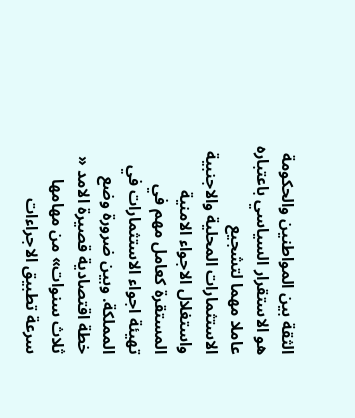الثقة بين المواطنين والحكومة هو الاستقرار السياسي باعتباره عاملا مهما لتشجيع الاستثمارات المحلية والاجنبية واستغلال الاجواء الامنية المستقرة كعامل مهم في تهيئة اجواء الاستثمارات في المملكة. وبين ضرورة وضع خطة اقتصادية قصيرة الامد « ثلاث سنوات» من مهامها سرعة تطبيق الاجراءات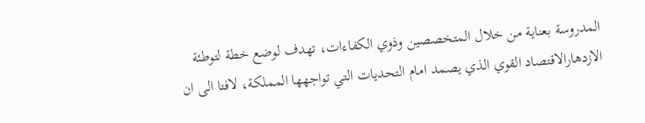المدروسة بعناية من خلال المتخصصين وذوي الكفاءات، تهدف لوضع خطة لتوطئة الازدهارالاقتصاد القوي الذي يصمد امام التحديات التي تواجهها المملكة، لافتا الى ان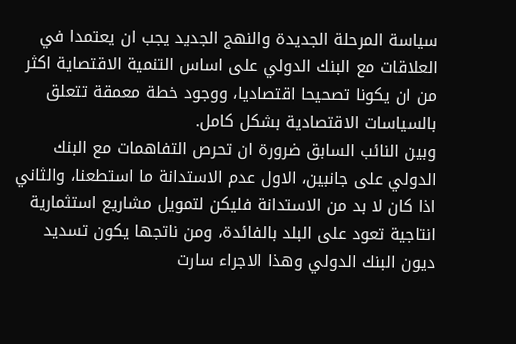سياسة المرحلة الجديدة والنهج الجديد يجب ان يعتمدا في العلاقات مع البنك الدولي على اساس التنمية الاقتصاية اكثر من ان يكونا تصحيحا اقتصاديا، ووجود خطة معمقة تتعلق بالسياسات الاقتصادية بشكل كامل.
وبين النائب السابق ضرورة ان تحرص التفاهمات مع البنك الدولي على جانبين، الاول عدم الاستدانة ما استطعنا، والثاني اذا كان لا بد من الاستدانة فليكن لتمويل مشاريع استثمارية انتاجية تعود على البلد بالفائدة، ومن ناتجها يكون تسديد ديون البنك الدولي وهذا الاجراء سارت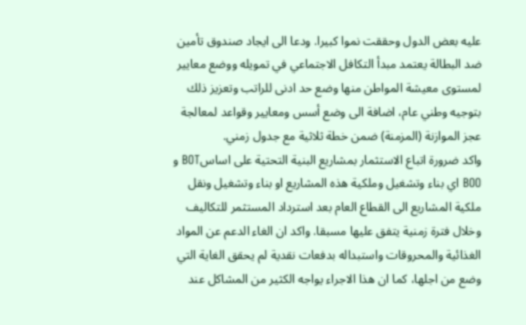عليه بعض الدول وحققت نموا كبيرا. ودعا الى ايجاد صندوق تأمين ضد البطالة يعتمد مبدأ التكافل الاجتماعي في تمويله ووضع معايير لمستوى معيشة المواطن منها وضع حد ادنى للراتب وتعزيز ذلك بتوجيه وطني عام، اضافة الى وضع أسس ومعايير وقواعد لمعالجة عجز الموازنة (المزمنة) ضمن خطة ثلاثية مع جدول زمني.
واكد ضرورة اتباع الاستثمار بمشاريع البنية التحتية على اساسBOT و BOO اي بناء وتشغيل وملكية هذه المشاريع او بناء وتشغيل ونقل ملكية المشاريع الى القطاع العام بعد استرداد المستثمر للتكاليف وخلال فترة زمنية يتفق عليها مسبقا. واكد ان الغاء الدعم عن المواد الغذائية والمحروقات واستبداله بدفعات نقدية لم يحقق الغاية التي وضع من اجلها، كما ان هذا الاجراء يواجه الكثير من المشاكل عند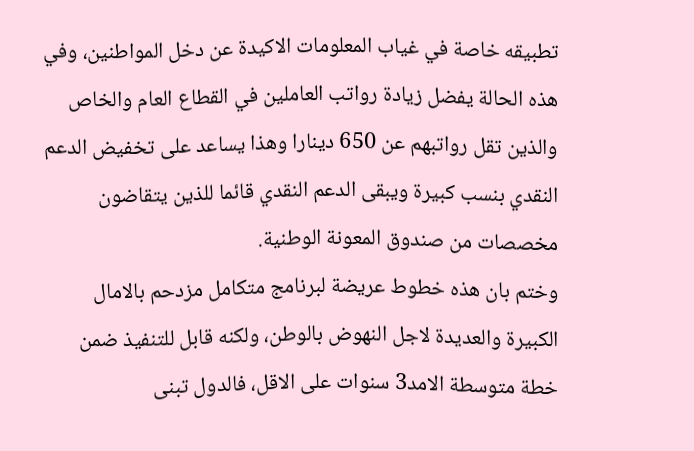تطبيقه خاصة في غياب المعلومات الاكيدة عن دخل المواطنين، وفي هذه الحالة يفضل زيادة رواتب العاملين في القطاع العام والخاص والذين تقل رواتبهم عن 650 دينارا وهذا يساعد على تخفيض الدعم النقدي بنسب كبيرة ويبقى الدعم النقدي قائما للذين يتقاضون مخصصات من صندوق المعونة الوطنية.
وختم بان هذه خطوط عريضة لبرنامج متكامل مزدحم بالامال الكبيرة والعديدة لاجل النهوض بالوطن، ولكنه قابل للتنفيذ ضمن خطة متوسطة الامد3 سنوات على الاقل، فالدول تبنى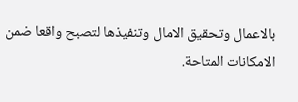بالاعمال وتحقيق الامال وتنفيذها لتصبح واقعا ضمن الامكانات المتاحة.